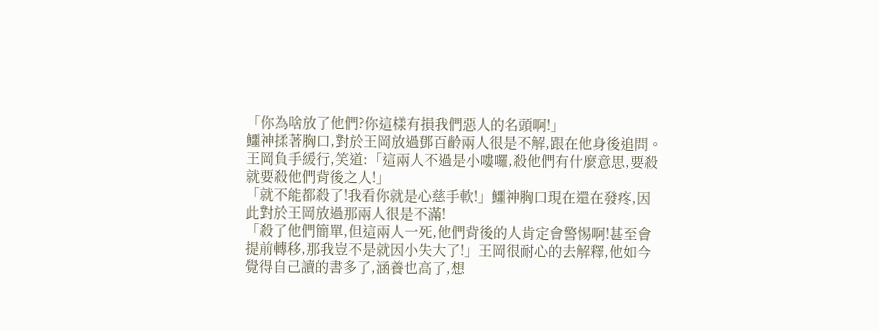「你為啥放了他們?你這樣有損我們惡人的名頭啊!」
鱷神揉著胸口,對於王岡放過鄧百齡兩人很是不解,跟在他身後追問。
王岡負手緩行,笑道:「這兩人不過是小嘍囉,殺他們有什麼意思,要殺就要殺他們背後之人!」
「就不能都殺了!我看你就是心慈手軟!」鱷神胸口現在還在發疼,因此對於王岡放過那兩人很是不滿!
「殺了他們簡單,但這兩人一死,他們背後的人肯定會警惕啊!甚至會提前轉移,那我豈不是就因小失大了!」王岡很耐心的去解釋,他如今覺得自己讀的書多了,涵養也高了,想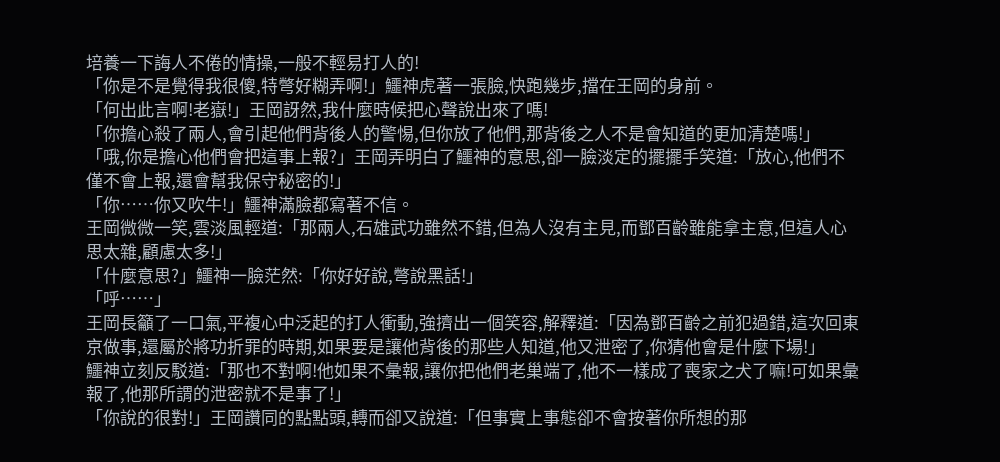培養一下誨人不倦的情操,一般不輕易打人的!
「你是不是覺得我很傻,特彆好糊弄啊!」鱷神虎著一張臉,快跑幾步,擋在王岡的身前。
「何出此言啊!老嶽!」王岡訝然,我什麼時候把心聲說出來了嗎!
「你擔心殺了兩人,會引起他們背後人的警惕,但你放了他們,那背後之人不是會知道的更加清楚嗎!」
「哦,你是擔心他們會把這事上報?」王岡弄明白了鱷神的意思,卻一臉淡定的擺擺手笑道:「放心,他們不僅不會上報,還會幫我保守秘密的!」
「你……你又吹牛!」鱷神滿臉都寫著不信。
王岡微微一笑,雲淡風輕道:「那兩人,石雄武功雖然不錯,但為人沒有主見,而鄧百齡雖能拿主意,但這人心思太雜,顧慮太多!」
「什麼意思?」鱷神一臉茫然:「你好好說,彆說黑話!」
「呼……」
王岡長籲了一口氣,平複心中泛起的打人衝動,強擠出一個笑容,解釋道:「因為鄧百齡之前犯過錯,這次回東京做事,還屬於將功折罪的時期,如果要是讓他背後的那些人知道,他又泄密了,你猜他會是什麼下場!」
鱷神立刻反駁道:「那也不對啊!他如果不彙報,讓你把他們老巢端了,他不一樣成了喪家之犬了嘛!可如果彙報了,他那所謂的泄密就不是事了!」
「你說的很對!」王岡讚同的點點頭,轉而卻又說道:「但事實上事態卻不會按著你所想的那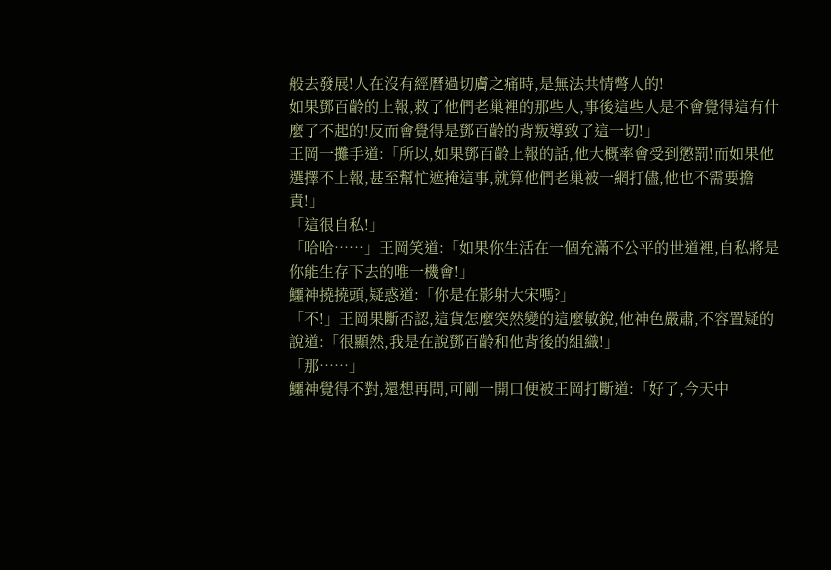般去發展!人在沒有經曆過切膚之痛時,是無法共情彆人的!
如果鄧百齡的上報,救了他們老巢裡的那些人,事後這些人是不會覺得這有什麼了不起的!反而會覺得是鄧百齡的背叛導致了這一切!」
王岡一攤手道:「所以,如果鄧百齡上報的話,他大概率會受到懲罰!而如果他選擇不上報,甚至幫忙遮掩這事,就算他們老巢被一網打儘,他也不需要擔責!」
「這很自私!」
「哈哈……」王岡笑道:「如果你生活在一個充滿不公平的世道裡,自私將是你能生存下去的唯一機會!」
鱷神撓撓頭,疑惑道:「你是在影射大宋嗎?」
「不!」王岡果斷否認,這貨怎麼突然變的這麼敏銳,他神色嚴肅,不容置疑的說道:「很顯然,我是在說鄧百齡和他背後的組織!」
「那……」
鱷神覺得不對,還想再問,可剛一開口便被王岡打斷道:「好了,今天中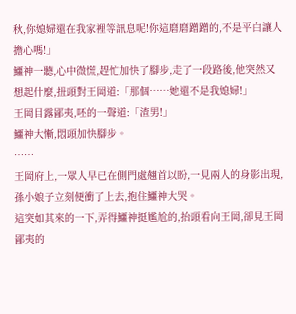秋,你媳婦還在我家裡等訊息呢!你這磨磨蹭蹭的,不是平白讓人擔心嗎!」
鱷神一聽,心中微慌,趕忙加快了腳步,走了一段路後,他突然又想起什麼,扭頭對王岡道:「那個……她還不是我媳婦!」
王岡目露鄙夷,呸的一聲道:「渣男!」
鱷神大慚,悶頭加快腳步。
……
王岡府上,一眾人早已在側門處翹首以盼,一見兩人的身影出現,孫小娘子立刻便衝了上去,抱住鱷神大哭。
這突如其來的一下,弄得鱷神挺尷尬的,抬頭看向王岡,卻見王岡鄙夷的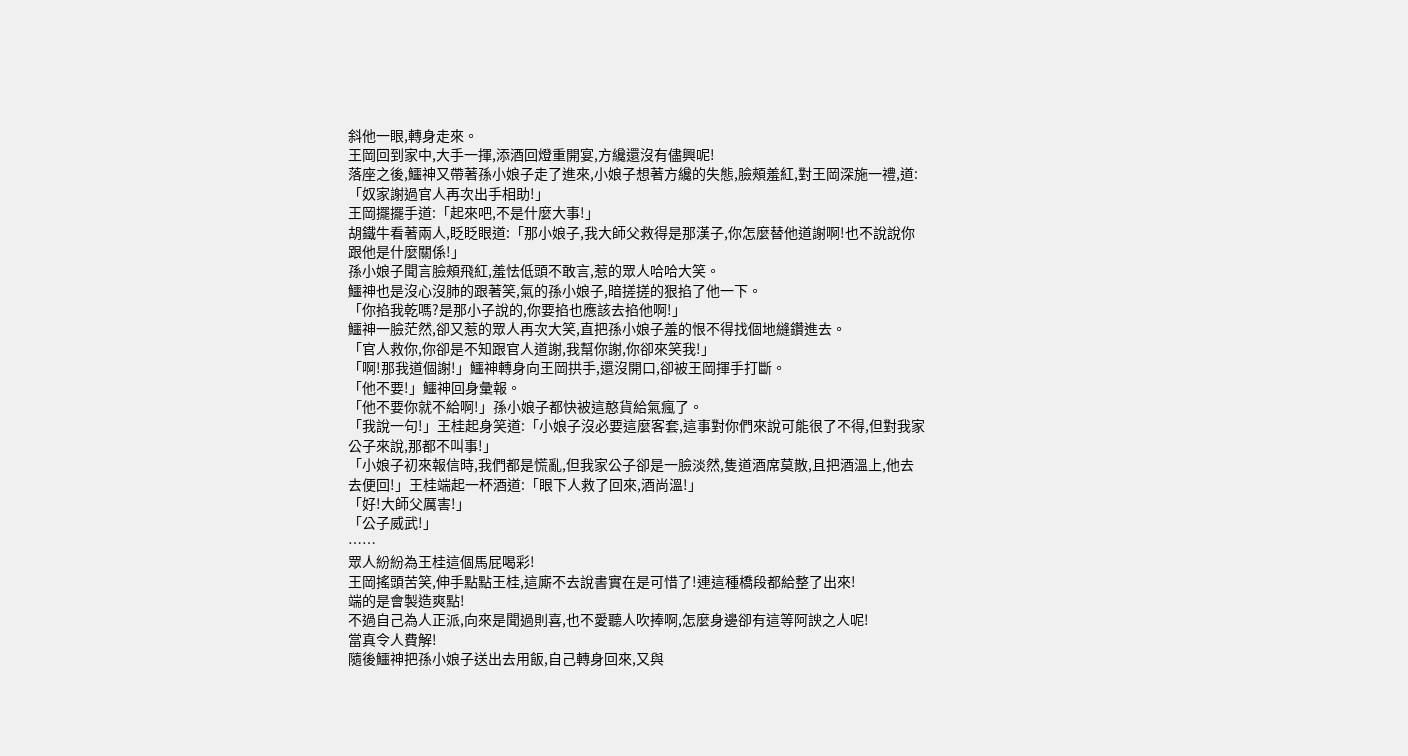斜他一眼,轉身走來。
王岡回到家中,大手一揮,添酒回燈重開宴,方纔還沒有儘興呢!
落座之後,鱷神又帶著孫小娘子走了進來,小娘子想著方纔的失態,臉頰羞紅,對王岡深施一禮,道:「奴家謝過官人再次出手相助!」
王岡擺擺手道:「起來吧,不是什麼大事!」
胡鐵牛看著兩人,眨眨眼道:「那小娘子,我大師父救得是那漢子,你怎麼替他道謝啊!也不說說你跟他是什麼關係!」
孫小娘子聞言臉頰飛紅,羞怯低頭不敢言,惹的眾人哈哈大笑。
鱷神也是沒心沒肺的跟著笑,氣的孫小娘子,暗搓搓的狠掐了他一下。
「你掐我乾嗎?是那小子說的,你要掐也應該去掐他啊!」
鱷神一臉茫然,卻又惹的眾人再次大笑,直把孫小娘子羞的恨不得找個地縫鑽進去。
「官人救你,你卻是不知跟官人道謝,我幫你謝,你卻來笑我!」
「啊!那我道個謝!」鱷神轉身向王岡拱手,還沒開口,卻被王岡揮手打斷。
「他不要!」鱷神回身彙報。
「他不要你就不給啊!」孫小娘子都快被這憨貨給氣瘋了。
「我說一句!」王桂起身笑道:「小娘子沒必要這麼客套,這事對你們來說可能很了不得,但對我家公子來說,那都不叫事!」
「小娘子初來報信時,我們都是慌亂,但我家公子卻是一臉淡然,隻道酒席莫散,且把酒溫上,他去去便回!」王桂端起一杯酒道:「眼下人救了回來,酒尚溫!」
「好!大師父厲害!」
「公子威武!」
……
眾人紛紛為王桂這個馬屁喝彩!
王岡搖頭苦笑,伸手點點王桂,這廝不去說書實在是可惜了!連這種橋段都給整了出來!
端的是會製造爽點!
不過自己為人正派,向來是聞過則喜,也不愛聽人吹捧啊,怎麼身邊卻有這等阿諛之人呢!
當真令人費解!
隨後鱷神把孫小娘子送出去用飯,自己轉身回來,又與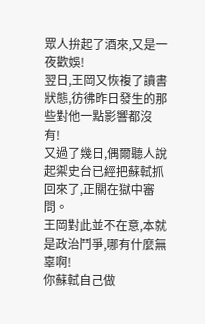眾人拚起了酒來,又是一夜歡娛!
翌日,王岡又恢複了讀書狀態,彷彿昨日發生的那些對他一點影響都沒有!
又過了幾日,偶爾聽人說起禦史台已經把蘇軾抓回來了,正關在獄中審問。
王岡對此並不在意,本就是政治鬥爭,哪有什麼無辜啊!
你蘇軾自己做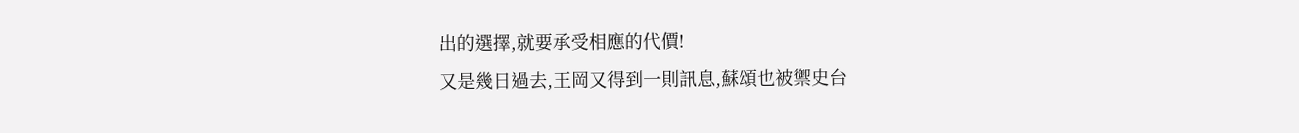出的選擇,就要承受相應的代價!
又是幾日過去,王岡又得到一則訊息,蘇頌也被禦史台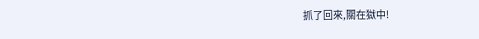抓了回來,關在獄中!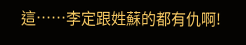這……李定跟姓蘇的都有仇啊!